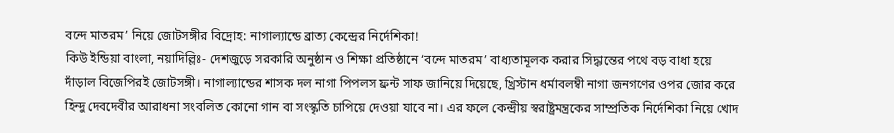বন্দে মাতরম’ নিয়ে জোটসঙ্গীর বিদ্রোহ: নাগাল্যান্ডে ব্রাত্য কেন্দ্রের নির্দেশিকা!
কিউ ইন্ডিয়া বাংলা, নয়াদিল্লিঃ- দেশজুড়ে সরকারি অনুষ্ঠান ও শিক্ষা প্রতিষ্ঠানে ‘বন্দে মাতরম’ বাধ্যতামূলক করার সিদ্ধান্তের পথে বড় বাধা হয়ে দাঁড়াল বিজেপিরই জোটসঙ্গী। নাগাল্যান্ডের শাসক দল নাগা পিপলস ফ্রন্ট সাফ জানিয়ে দিয়েছে, খ্রিস্টান ধর্মাবলম্বী নাগা জনগণের ওপর জোর করে হিন্দু দেবদেবীর আরাধনা সংবলিত কোনো গান বা সংস্কৃতি চাপিয়ে দেওয়া যাবে না। এর ফলে কেন্দ্রীয় স্বরাষ্ট্রমন্ত্রকের সাম্প্রতিক নির্দেশিকা নিয়ে খোদ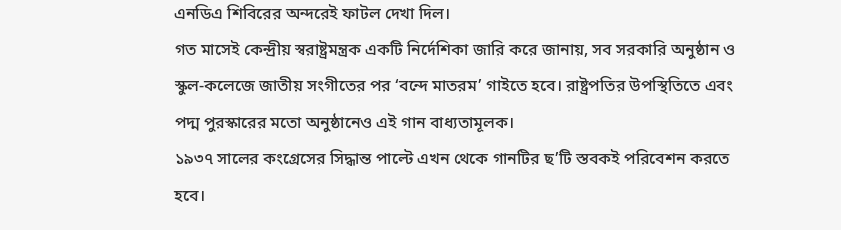এনডিএ শিবিরের অন্দরেই ফাটল দেখা দিল।
গত মাসেই কেন্দ্রীয় স্বরাষ্ট্রমন্ত্রক একটি নির্দেশিকা জারি করে জানায়, সব সরকারি অনুষ্ঠান ও স্কুল-কলেজে জাতীয় সংগীতের পর ‘বন্দে মাতরম’ গাইতে হবে। রাষ্ট্রপতির উপস্থিতিতে এবং পদ্ম পুরস্কারের মতো অনুষ্ঠানেও এই গান বাধ্যতামূলক।
১৯৩৭ সালের কংগ্রেসের সিদ্ধান্ত পাল্টে এখন থেকে গানটির ছ’টি স্তবকই পরিবেশন করতে হবে।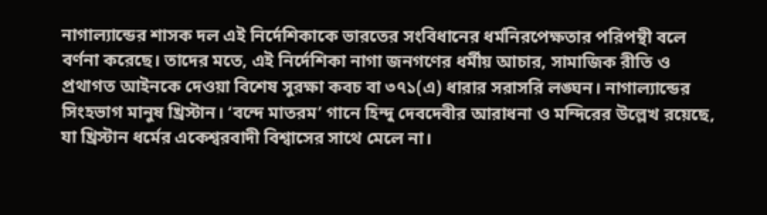নাগাল্যান্ডের শাসক দল এই নির্দেশিকাকে ভারতের সংবিধানের ধর্মনিরপেক্ষতার পরিপন্থী বলে বর্ণনা করেছে। তাদের মতে, এই নির্দেশিকা নাগা জনগণের ধর্মীয় আচার, সামাজিক রীতি ও প্রথাগত আইনকে দেওয়া বিশেষ সুরক্ষা কবচ বা ৩৭১(এ) ধারার সরাসরি লঙ্ঘন। নাগাল্যান্ডের সিংহভাগ মানুষ খ্রিস্টান। ‘বন্দে মাতরম’ গানে হিন্দু দেবদেবীর আরাধনা ও মন্দিরের উল্লেখ রয়েছে, যা খ্রিস্টান ধর্মের একেশ্বরবাদী বিশ্বাসের সাথে মেলে না।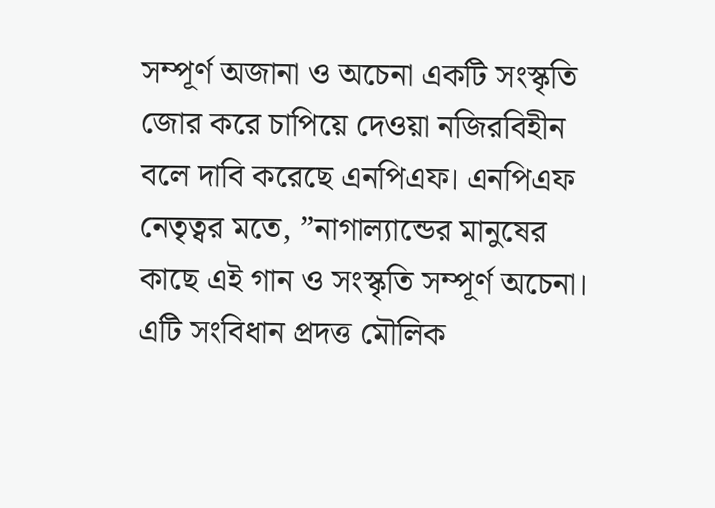সম্পূর্ণ অজানা ও অচেনা একটি সংস্কৃতি জোর করে চাপিয়ে দেওয়া নজিরবিহীন বলে দাবি করেছে এনপিএফ। এনপিএফ নেতৃত্বর মতে, ”নাগাল্যান্ডের মানুষের কাছে এই গান ও সংস্কৃতি সম্পূর্ণ অচেনা। এটি সংবিধান প্রদত্ত মৌলিক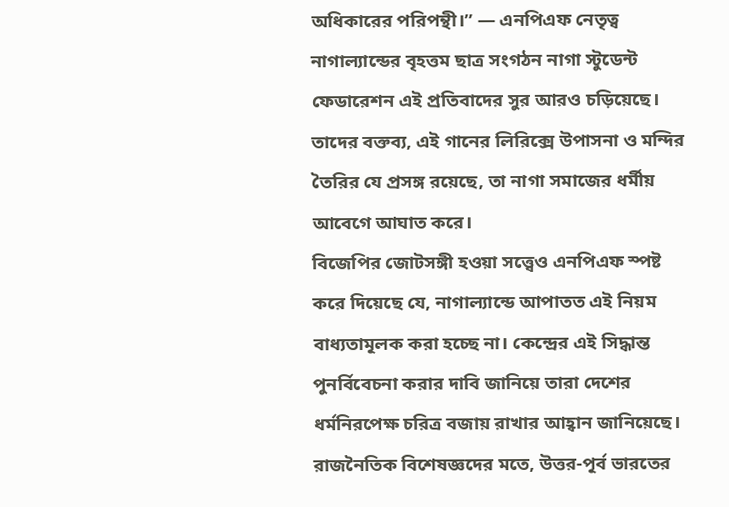অধিকারের পরিপন্থী।” — এনপিএফ নেতৃত্ব
নাগাল্যান্ডের বৃহত্তম ছাত্র সংগঠন নাগা স্টুডেন্ট ফেডারেশন এই প্রতিবাদের সুর আরও চড়িয়েছে। তাদের বক্তব্য, এই গানের লিরিক্সে উপাসনা ও মন্দির তৈরির যে প্রসঙ্গ রয়েছে, তা নাগা সমাজের ধর্মীয় আবেগে আঘাত করে।
বিজেপির জোটসঙ্গী হওয়া সত্ত্বেও এনপিএফ স্পষ্ট করে দিয়েছে যে, নাগাল্যান্ডে আপাতত এই নিয়ম বাধ্যতামূলক করা হচ্ছে না। কেন্দ্রের এই সিদ্ধান্ত পুনর্বিবেচনা করার দাবি জানিয়ে তারা দেশের ধর্মনিরপেক্ষ চরিত্র বজায় রাখার আহ্বান জানিয়েছে। রাজনৈতিক বিশেষজ্ঞদের মতে, উত্তর-পূর্ব ভারতের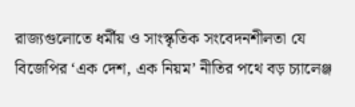রাজ্যগুলোতে ধর্মীয় ও সাংস্কৃতিক সংবেদনশীলতা যে বিজেপির ‘এক দেশ, এক নিয়ম’ নীতির পথে বড় চ্যালেঞ্জ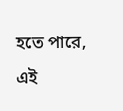হতে পারে, এই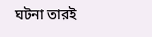ঘটনা তারই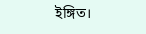ইঙ্গিত।